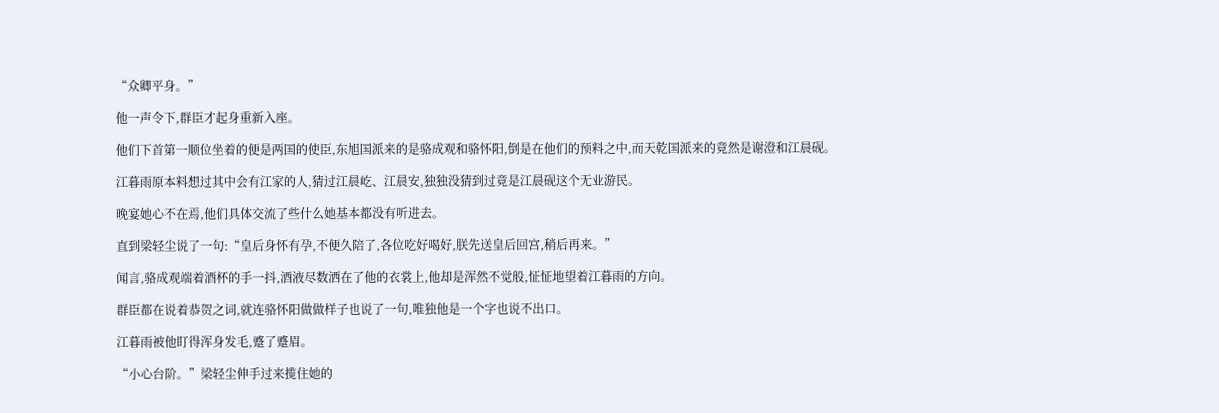“众卿平身。”

他一声令下,群臣才起身重新入座。

他们下首第一顺位坐着的便是两国的使臣,东旭国派来的是骆成观和骆怀阳,倒是在他们的预料之中,而天乾国派来的竟然是谢澄和江晨砚。

江暮雨原本料想过其中会有江家的人,猜过江晨屹、江晨安,独独没猜到过竟是江晨砚这个无业游民。

晚宴她心不在焉,他们具体交流了些什么她基本都没有听进去。

直到梁轻尘说了一句:“皇后身怀有孕,不便久陪了,各位吃好喝好,朕先送皇后回宫,稍后再来。”

闻言,骆成观端着酒杯的手一抖,酒液尽数洒在了他的衣裳上,他却是浑然不觉般,怔怔地望着江暮雨的方向。

群臣都在说着恭贺之词,就连骆怀阳做做样子也说了一句,唯独他是一个字也说不出口。

江暮雨被他盯得浑身发毛,蹙了蹙眉。

“小心台阶。”梁轻尘伸手过来揽住她的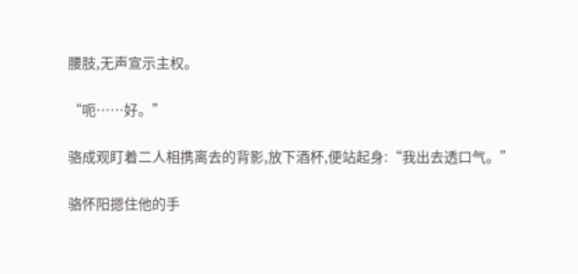腰肢,无声宣示主权。

“呃……好。”

骆成观盯着二人相携离去的背影,放下酒杯,便站起身:“我出去透口气。”

骆怀阳摁住他的手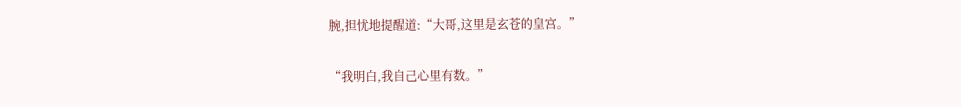腕,担忧地提醒道:“大哥,这里是玄苍的皇宫。”

“我明白,我自己心里有数。”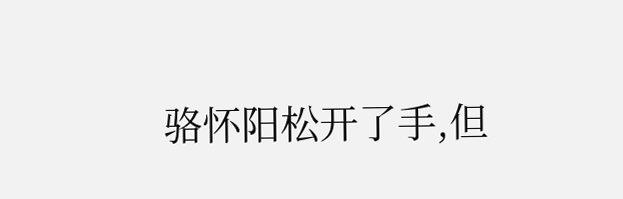骆怀阳松开了手,但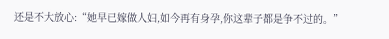还是不大放心:“她早已嫁做人妇,如今再有身孕,你这辈子都是争不过的。”